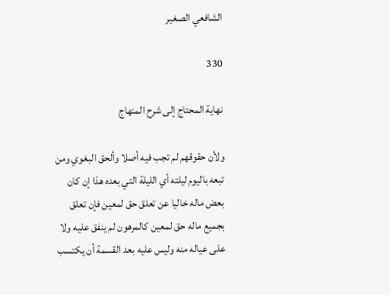الشافعي الصغير

330

نهاية المحتاج إلى شرح المنهاج

ولأن حقوقهم لم تجب فيه أصلا وألحق البغوي ومن تبعه باليوم ليلته أي الليلة التي بعده هذا إن كان بعض ماله خاليا عن تعلق حق لمعين فإن تعلق بجميع ماله حق لمعين كالمرهون لم ينفق عليه ولا على عياله منه وليس عليه بعد القسمة أن يكتسب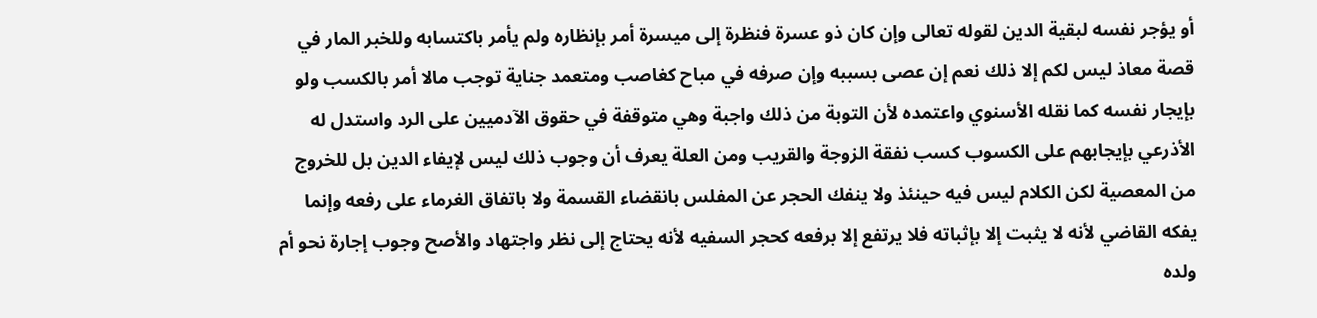أو يؤجر نفسه لبقية الدين لقوله تعالى وإن كان ذو عسرة فنظرة إلى ميسرة أمر بإنظاره ولم يأمر باكتسابه وللخبر المار في قصة معاذ ليس لكم إلا ذلك نعم إن عصى بسببه وإن صرفه في مباح كغاصب ومتعمد جناية توجب مالا أمر بالكسب ولو بإيجار نفسه كما نقله الأسنوي واعتمده لأن التوبة من ذلك واجبة وهي متوقفة في حقوق الآدميين على الرد واستدل له الأذرعي بإيجابهم على الكسوب كسب نفقة الزوجة والقريب ومن العلة يعرف أن وجوب ذلك ليس لإيفاء الدين بل للخروج من المعصية لكن الكلام ليس فيه حينئذ ولا ينفك الحجر عن المفلس بانقضاء القسمة ولا باتفاق الغرماء على رفعه وإنما يفكه القاضي لأنه لا يثبت إلا بإثباته فلا يرتفع إلا برفعه كحجر السفيه لأنه يحتاج إلى نظر واجتهاد والأصح وجوب إجارة نحو أم ولده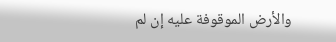والأرض الموقوفة عليه إن لم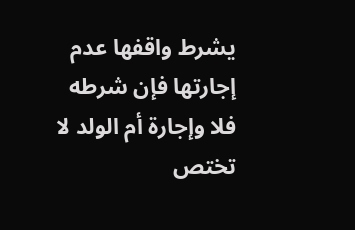يشرط واقفها عدم إجارتها فإن شرطه فلا وإجارة أم الولد لا تختص